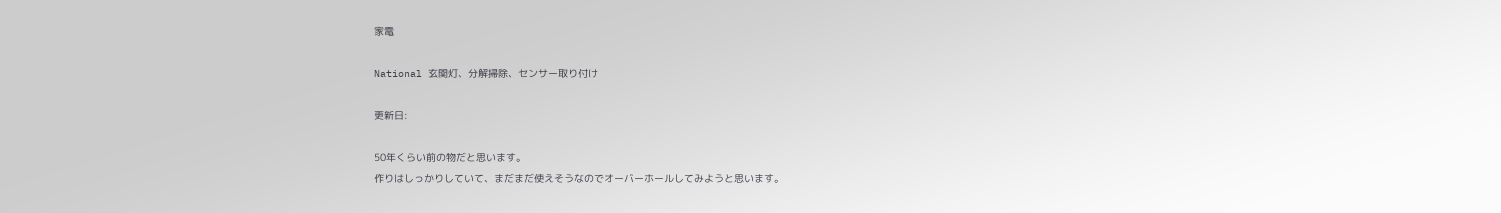家電

National 玄関灯、分解掃除、センサー取り付け

更新日:

50年くらい前の物だと思います。
作りはしっかりしていて、まだまだ使えそうなのでオーバーホールしてみようと思います。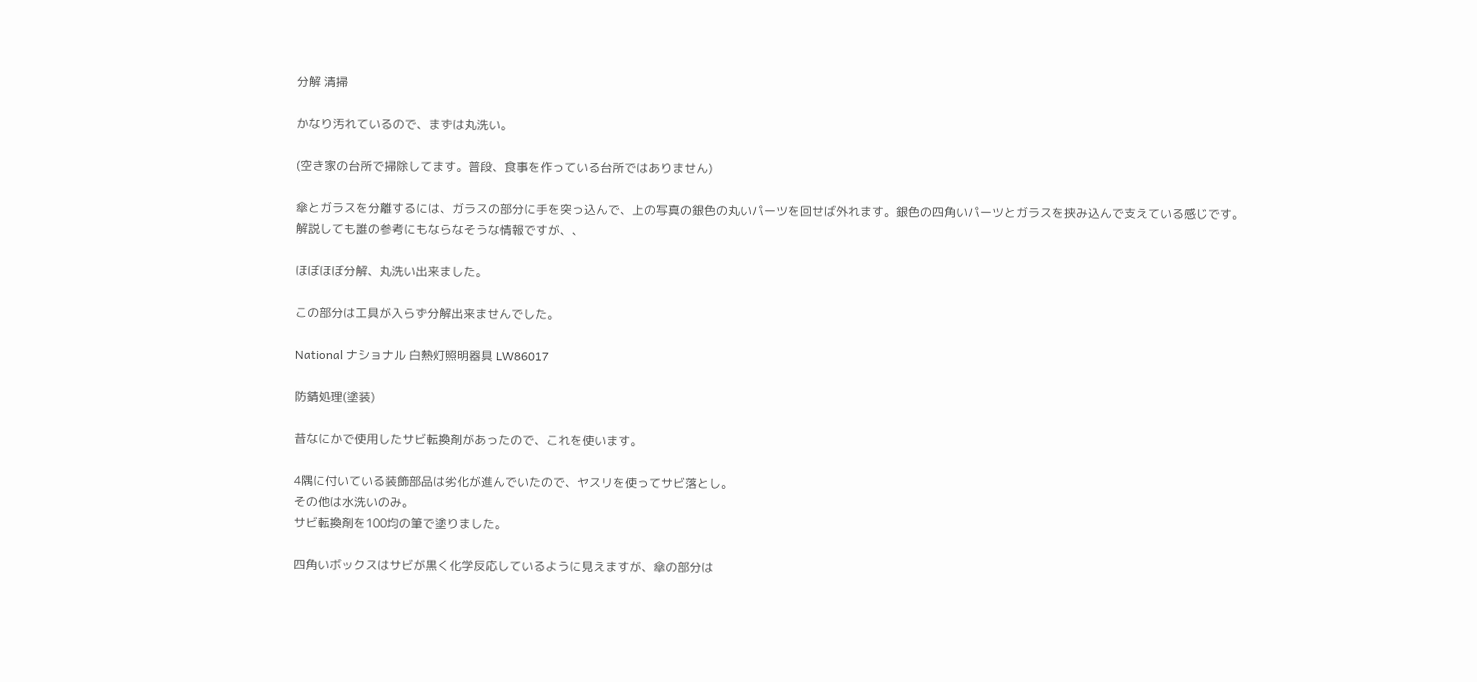分解 清掃

かなり汚れているので、まずは丸洗い。

(空き家の台所で掃除してます。普段、食事を作っている台所ではありません)

傘とガラスを分離するには、ガラスの部分に手を突っ込んで、上の写真の銀色の丸いパーツを回せば外れます。銀色の四角いパーツとガラスを挟み込んで支えている感じです。
解説しても誰の参考にもならなそうな情報ですが、、

ほぼほぼ分解、丸洗い出来ました。

この部分は工具が入らず分解出来ませんでした。

National ナショナル 白熱灯照明器具 LW86017

防錆処理(塗装)

昔なにかで使用したサビ転換剤があったので、これを使います。

4隅に付いている装飾部品は劣化が進んでいたので、ヤスリを使ってサビ落とし。
その他は水洗いのみ。
サビ転換剤を100均の筆で塗りました。

四角いボックスはサビが黒く化学反応しているように見えますが、傘の部分は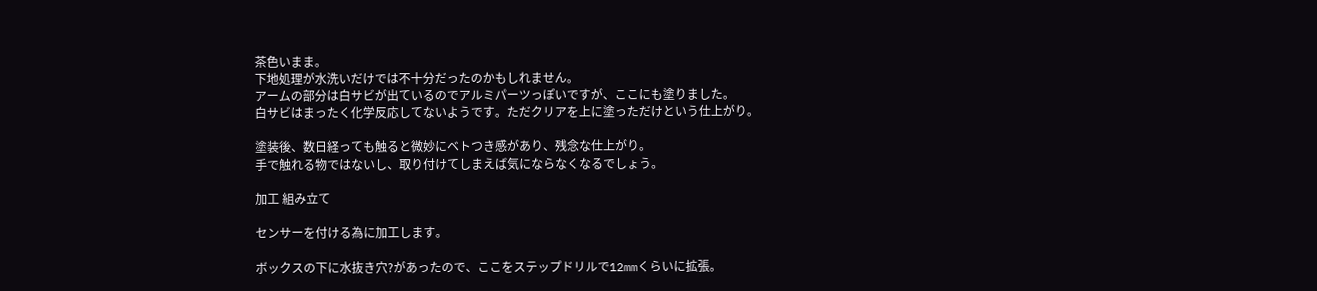茶色いまま。
下地処理が水洗いだけでは不十分だったのかもしれません。
アームの部分は白サビが出ているのでアルミパーツっぽいですが、ここにも塗りました。
白サビはまったく化学反応してないようです。ただクリアを上に塗っただけという仕上がり。

塗装後、数日経っても触ると微妙にベトつき感があり、残念な仕上がり。
手で触れる物ではないし、取り付けてしまえば気にならなくなるでしょう。

加工 組み立て

センサーを付ける為に加工します。

ボックスの下に水抜き穴?があったので、ここをステップドリルで12mmくらいに拡張。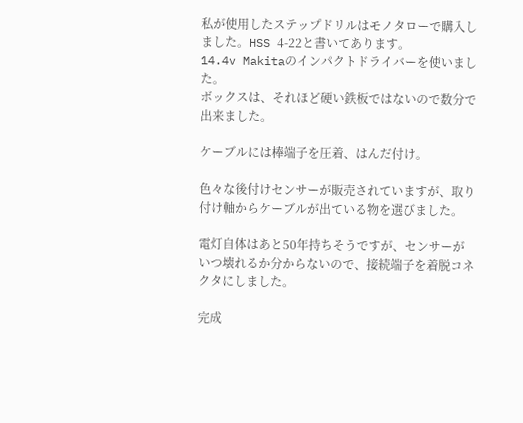私が使用したステップドリルはモノタローで購入しました。HSS 4-22と書いてあります。
14.4v Makitaのインパクトドライバーを使いました。
ボックスは、それほど硬い鉄板ではないので数分で出来ました。

ケーブルには棒端子を圧着、はんだ付け。

色々な後付けセンサーが販売されていますが、取り付け軸からケーブルが出ている物を選びました。

電灯自体はあと50年持ちそうですが、センサーがいつ壊れるか分からないので、接続端子を着脱コネクタにしました。

完成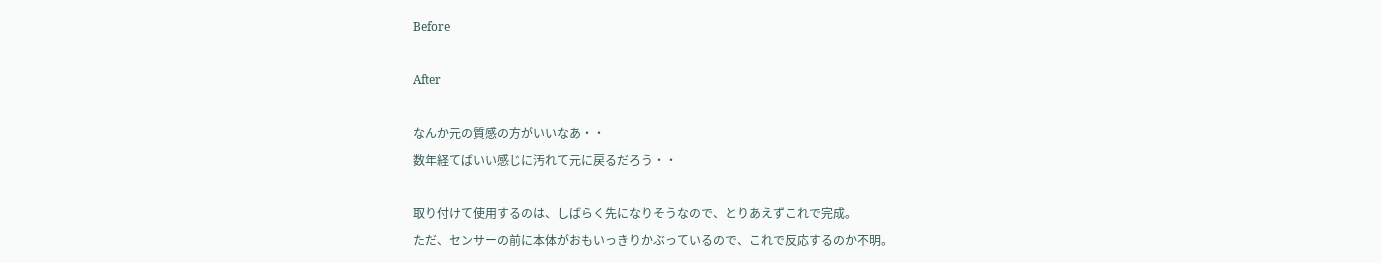Before

After

なんか元の質感の方がいいなあ・・
数年経てばいい感じに汚れて元に戻るだろう・・

取り付けて使用するのは、しばらく先になりそうなので、とりあえずこれで完成。
ただ、センサーの前に本体がおもいっきりかぶっているので、これで反応するのか不明。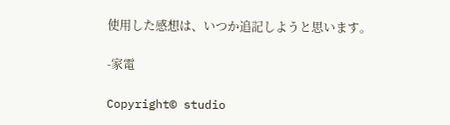使用した感想は、いつか追記しようと思います。

-家電

Copyright© studio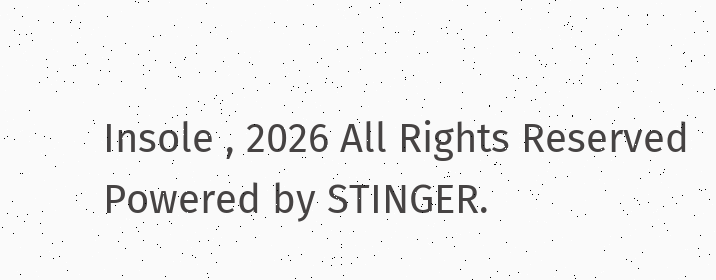Insole , 2026 All Rights Reserved Powered by STINGER.